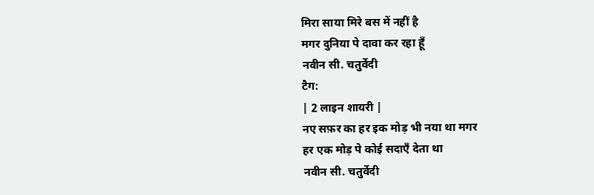मिरा साया मिरे बस में नहीं है
मगर दुनिया पे दावा कर रहा हूँ
नवीन सी. चतुर्वेदी
टैग:
| 2 लाइन शायरी |
नए सफ़र का हर इक मोड़ भी नया था मगर
हर एक मोड़ पे कोई सदाएँ देता था
नवीन सी. चतुर्वेदी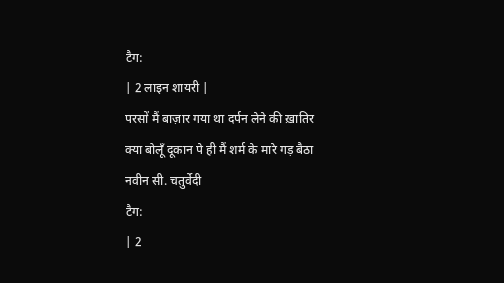टैग:
| 2 लाइन शायरी |
परसों मैं बाज़ार गया था दर्पन लेने की ख़ातिर
क्या बोलूँ दूकान पे ही मैं शर्म के मारे गड़ बैठा
नवीन सी. चतुर्वेदी
टैग:
| 2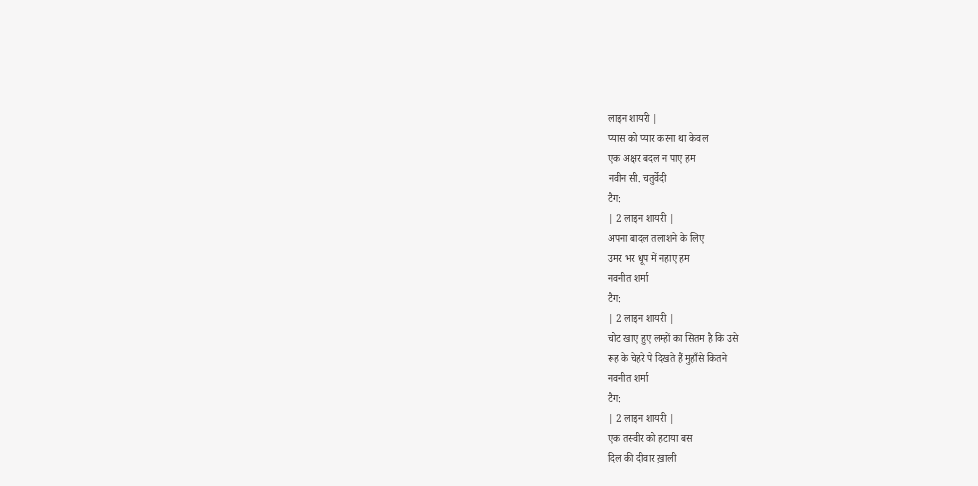लाइन शायरी |
प्यास को प्यार करना था केवल
एक अक्षर बदल न पाए हम
नवीन सी. चतुर्वेदी
टैग:
| 2 लाइन शायरी |
अपना बादल तलाशने के लिए
उमर भर धूप में नहाए हम
नवनीत शर्मा
टैग:
| 2 लाइन शायरी |
चोट खाए हुए लम्हों का सितम है कि उसे
रूह के चेहरे पे दिखते हैं मुहाँसे कितने
नवनीत शर्मा
टैग:
| 2 लाइन शायरी |
एक तस्वीर को हटाया बस
दिल की दीवार ख़ाली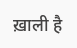ख़ाली है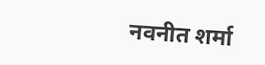नवनीत शर्मा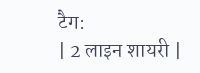टैग:
| 2 लाइन शायरी |